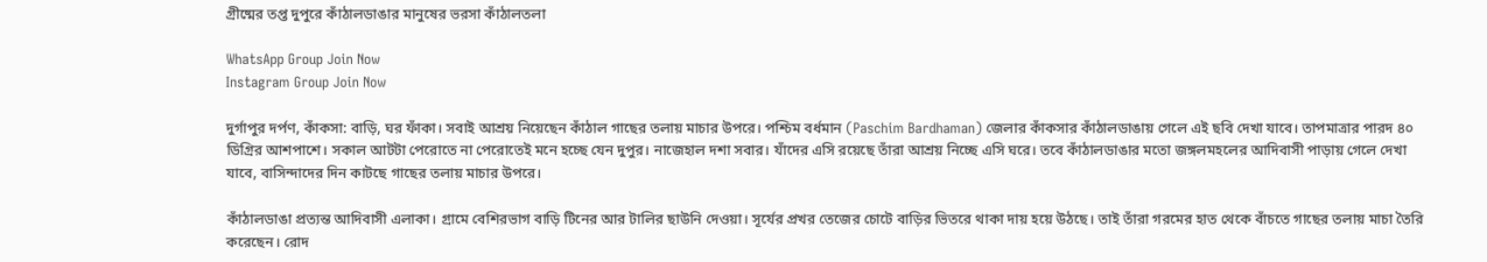গ্রীষ্মের তপ্ত দুপুরে কাঁঠালডাঙার মানুষের ভরসা কাঁঠালতলা

WhatsApp Group Join Now
Instagram Group Join Now

দুর্গাপুর দর্পণ, কাঁকসা: বাড়ি, ঘর ফাঁকা। সবাই আশ্রয় নিয়েছেন কাঁঠাল গাছের তলায় মাচার উপরে। পশ্চিম বর্ধমান (Paschim Bardhaman) জেলার কাঁকসার কাঁঠালডাঙায় গেলে এই ছবি দেখা যাবে। তাপমাত্রার পারদ ৪০ ডিগ্রির আশপাশে। সকাল আটটা পেরোতে না পেরোতেই মনে হচ্ছে যেন দুপুর। নাজেহাল দশা সবার। যাঁদের এসি রয়েছে তাঁরা আশ্রয় নিচ্ছে এসি ঘরে। তবে কাঁঠালডাঙার মতো জঙ্গলমহলের আদিবাসী পাড়ায় গেলে দেখা যাবে, বাসিন্দাদের দিন কাটছে গাছের তলায় মাচার উপরে।

কাঁঠালডাঙা প্রত্যন্ত আদিবাসী এলাকা। গ্রামে বেশিরভাগ বাড়ি টিনের আর টালির ছাউনি দেওয়া। সূর্যের প্রখর তেজের চোটে বাড়ির ভিতরে থাকা দায় হয়ে উঠছে। তাই তাঁরা গরমের হাত থেকে বাঁচতে গাছের তলায় মাচা তৈরি করেছেন। রোদ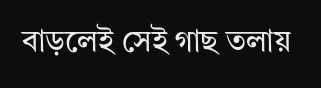বাড়লেই সেই গাছ তলায়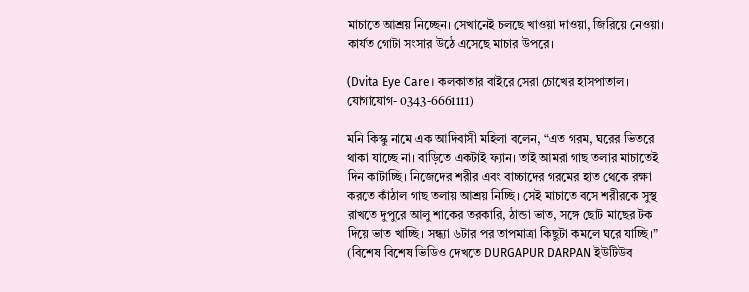মাচাতে আশ্রয় নিচ্ছেন। সেখানেই চলছে খাওয়া দাওয়া, জিরিয়ে নেওয়া। কার্যত গোটা সংসার উঠে এসেছে মাচার উপরে।

(Dvita Eye Care। কলকাতার বাইরে সেরা চোখের হাসপাতাল। যোগাযোগ- 0343-6661111)

মনি কিস্কু নামে এক আদিবাসী মহিলা বলেন, “এত গরম, ঘরের ভিতরে থাকা যাচ্ছে না। বাড়িতে একটাই ফ্যান। তাই আমরা গাছ তলার মাচাতেই দিন কাটাচ্ছি। নিজেদের শরীর এবং বাচ্চাদের গরমের হাত থেকে রক্ষা করতে কাঁঠাল গাছ তলায় আশ্রয় নিচ্ছি। সেই মাচাতে বসে শরীরকে সুস্থ রাখতে দুপুরে আলু শাকের তরকারি, ঠান্ডা ভাত, সঙ্গে ছোট মাছের টক দিয়ে ভাত খাচ্ছি। সন্ধ্যা ৬টার পর তাপমাত্রা কিছুটা কমলে ঘরে যাচ্ছি।” (বিশেষ বিশেষ ভিডিও দেখতে DURGAPUR DARPAN ইউটিউব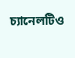চ্যানেলটিও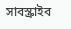সাবস্ক্রাইব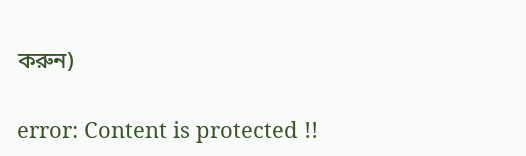করুন)

error: Content is protected !!